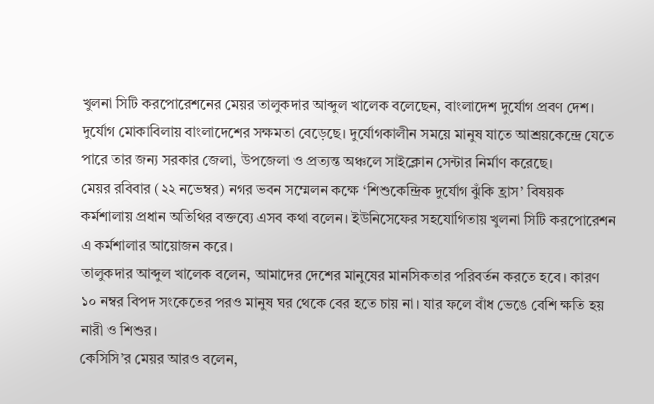খুলনা সিটি করপোরেশনের মেয়র তালুকদার আব্দুল খালেক বলেছেন, বাংলাদেশ দুর্যোগ প্রবণ দেশ। দুর্যোগ মোকাবিলায় বাংলাদেশের সক্ষমতা বেড়েছে। দুর্যোগকালীন সময়ে মানুষ যাতে আশ্রয়কেন্দ্রে যেতে পারে তার জন্য সরকার জেলা, উপজেলা ও প্রত্যন্ত অঞ্চলে সাইক্লোন সেন্টার নির্মাণ করেছে।
মেয়র রবিবার (২২ নভেম্বর) নগর ভবন সম্মেলন কক্ষে ‘শিশুকেন্দ্রিক দুর্যোগ ঝুঁকি হ্রাস’ বিষয়ক কর্মশালায় প্রধান অতিথির বক্তব্যে এসব কথা বলেন। ইউনিসেফের সহযোগিতায় খুলনা সিটি করপোরেশন এ কর্মশালার আয়োজন করে।
তালুকদার আব্দুল খালেক বলেন, আমাদের দেশের মানুষের মানসিকতার পরিবর্তন করতে হবে। কারণ ১০ নম্বর বিপদ সংকেতের পরও মানুষ ঘর থেকে বের হতে চায় না। যার ফলে বাঁধ ভেঙে বেশি ক্ষতি হয় নারী ও শিশুর।
কেসিসি’র মেয়র আরও বলেন,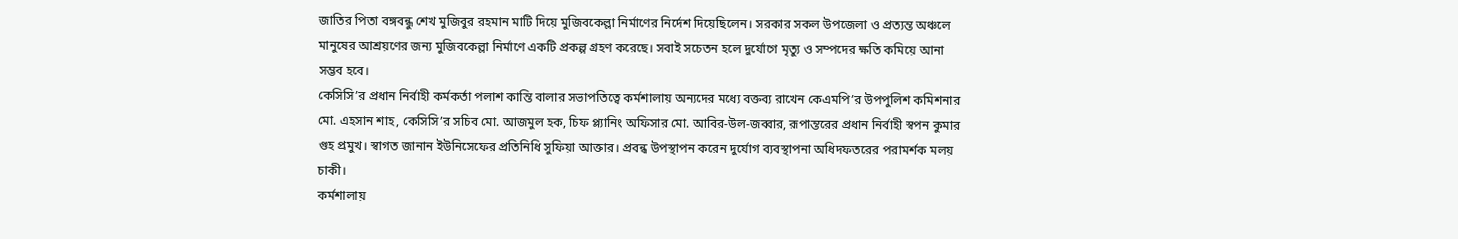জাতির পিতা বঙ্গবন্ধু শেখ মুজিবুর রহমান মাটি দিয়ে মুজিবকেল্লা নির্মাণের নির্দেশ দিয়েছিলেন। সরকার সকল উপজেলা ও প্রত্যন্ত অঞ্চলে মানুষের আশ্রয়ণের জন্য মুজিবকেল্লা নির্মাণে একটি প্রকল্প গ্রহণ করেছে। সবাই সচেতন হলে দুর্যোগে মৃত্যু ও সম্পদের ক্ষতি কমিয়ে আনা সম্ভব হবে।
কেসিসি’র প্রধান নির্বাহী কর্মকর্তা পলাশ কান্তি বালার সভাপতিত্বে কর্মশালায় অন্যদের মধ্যে বক্তব্য রাখেন কেএমপি’র উপপুলিশ কমিশনার মো. এহসান শাহ, কেসিসি’র সচিব মো. আজমুল হক, চিফ প্ল্যানিং অফিসার মো. আবির-উল-জব্বার, রূপান্তরের প্রধান নির্বাহী স্বপন কুমার গুহ প্রমুখ। স্বাগত জানান ইউনিসেফের প্রতিনিধি সুফিয়া আক্তার। প্রবন্ধ উপস্থাপন করেন দুর্যোগ ব্যবস্থাপনা অধিদফতরের পরামর্শক মলয় চাকী।
কর্মশালায়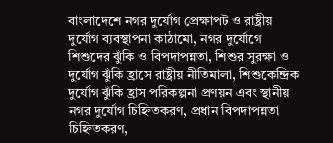বাংলাদেশে নগর দুর্যোগ প্রেক্ষাপট ও রাষ্ট্রীয় দুর্যোগ ব্যবস্থাপনা কাঠামো, নগর দুর্যোগে শিশুদের ঝুঁকি ও বিপদাপন্নতা, শিশুর সুরক্ষা ও দুর্যোগ ঝুঁকি হ্রাসে রাষ্ট্রীয় নীতিমালা, শিশুকেন্দ্রিক দুর্যোগ ঝুঁকি হ্রাস পরিকল্পনা প্রণয়ন এবং স্থানীয় নগর দুর্যোগ চিহ্নিতকরণ, প্রধান বিপদাপন্নতা চিহ্নিতকরণ,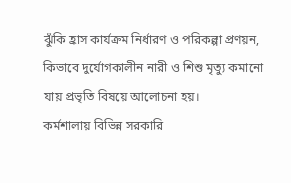ঝুঁকি হ্রাস কার্যক্রম নির্ধারণ ও পরিকল্পা প্রণয়ন, কিভাবে দুর্যোগকালীন নারী ও শিশু মৃত্যু কমানো যায় প্রভৃতি বিষয়ে আলোচনা হয়।
কর্মশালায় বিভিন্ন সরকারি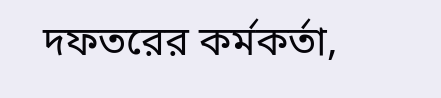দফতরের কর্মকর্তা,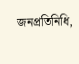জনপ্রতিনিধি,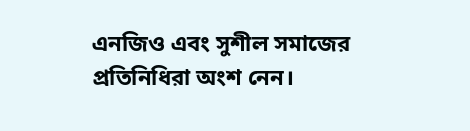এনজিও এবং সুশীল সমাজের প্রতিনিধিরা অংশ নেন।